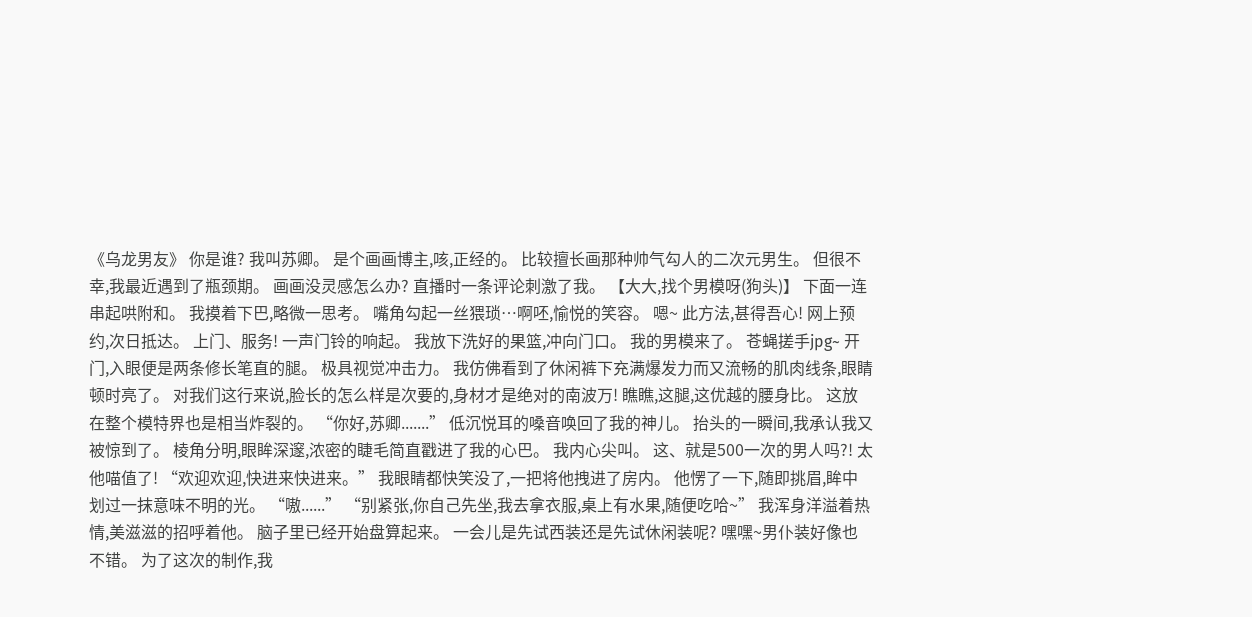《乌龙男友》 你是谁? 我叫苏卿。 是个画画博主,咳,正经的。 比较擅长画那种帅气勾人的二次元男生。 但很不幸,我最近遇到了瓶颈期。 画画没灵感怎么办? 直播时一条评论刺激了我。 【大大,找个男模呀(狗头)】 下面一连串起哄附和。 我摸着下巴,略微一思考。 嘴角勾起一丝猥琐…啊呸,愉悦的笑容。 嗯~ 此方法,甚得吾心! 网上预约,次日抵达。 上门、服务! 一声门铃的响起。 我放下洗好的果篮,冲向门口。 我的男模来了。 苍蝇搓手jpg~ 开门,入眼便是两条修长笔直的腿。 极具视觉冲击力。 我仿佛看到了休闲裤下充满爆发力而又流畅的肌肉线条,眼睛顿时亮了。 对我们这行来说,脸长的怎么样是次要的,身材才是绝对的南波万! 瞧瞧,这腿,这优越的腰身比。 这放在整个模特界也是相当炸裂的。 “你好,苏卿.......” 低沉悦耳的嗓音唤回了我的神儿。 抬头的一瞬间,我承认我又被惊到了。 棱角分明,眼眸深邃,浓密的睫毛简直戳进了我的心巴。 我内心尖叫。 这、就是500一次的男人吗?! 太他喵值了! “欢迎欢迎,快进来快进来。” 我眼睛都快笑没了,一把将他拽进了房内。 他愣了一下,随即挑眉,眸中划过一抹意味不明的光。 “嗷......” “别紧张,你自己先坐,我去拿衣服,桌上有水果,随便吃哈~” 我浑身洋溢着热情,美滋滋的招呼着他。 脑子里已经开始盘算起来。 一会儿是先试西装还是先试休闲装呢? 嘿嘿~男仆装好像也不错。 为了这次的制作,我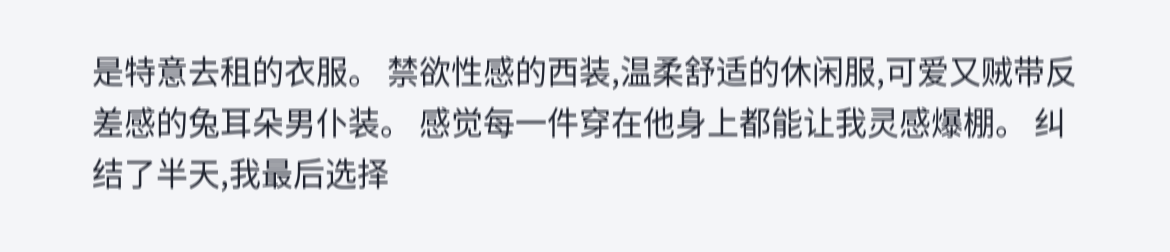是特意去租的衣服。 禁欲性感的西装,温柔舒适的休闲服,可爱又贼带反差感的兔耳朵男仆装。 感觉每一件穿在他身上都能让我灵感爆棚。 纠结了半天,我最后选择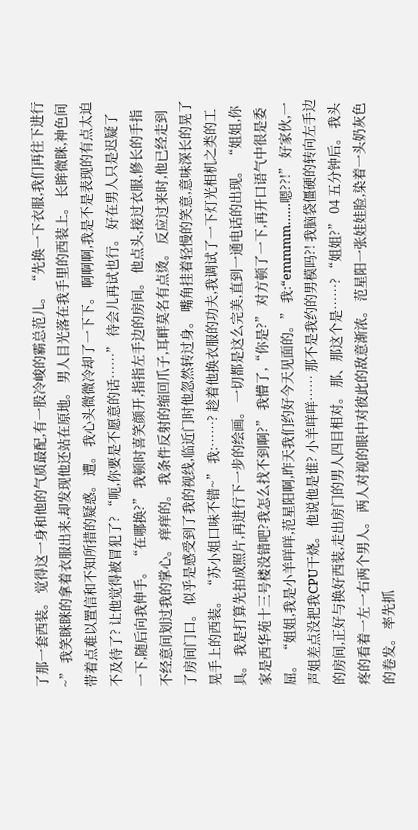了那一套西装。 觉得这一身和他的气质最配,有一股冷峻的霸总范儿。 “先换一下衣服,我们再往下进行~” 我笑眯眯的拿着衣服出来,却发现他还站在原地。 男人目光落在我手里的西装上。 长眸微眯,神色间带着点难以置信和不知所措的疑惑。 遭。 我心头微微冷却了一下下。 啊啊啊,我是不是表现的有点太迫不及待了? 让他觉得被冒犯了? “呃,你要是不愿意的话……” 待会儿再试也行。 好在男人只是迟疑了一下,随后向我伸手。 “在哪换?” 我顿时喜笑颜开,指指左手边的房间。 他点头,接过衣服,修长的手指不经意间划过我的掌心。 痒痒的。 我条件反射的缩回爪子,耳畔莫名有点烫。 反应过来时,他已经走到了房间门口。 似乎是感受到了我的视线,临近门时他忽然转过身。 嘴角挂着轻慢的笑意,意味深长的晃了晃手上的西装。 “苏小姐口味不错~” 我:……? 趁着他换衣服的功夫,我调试了一下灯光相机之类的工具。 我是打算先拍成照片,再进行下一步的绘画。 一切都是这么完美,直到一通电话的出现。 “姐姐,你家是西华苑十三号楼没错吧?我怎么找不到啊?” 我懵了,“你是?” 对方顿了一下,再开口语气中很是委屈。 “姐姐,我是小羊咩咩,范星阳啊,昨天我们约好今天见面的。” 我:“emmmm……嗯??!” 好家伙,一声姐差点没把我CPU干烧。 他说他是谁? 小羊咩咩…… 那不是我约的男模吗?! 我脑袋僵硬的转向左手边的房间,正好与换好西装,走出房门的男人四目相对。 那、那这个是……? “姐姐?” 04 五分钟后。 我头疼的看着一左一右两个男人。 两人对视的眼中对彼此的敌意渐浓。 范星阳一张娃娃脸,染着一头奶灰色的卷发。 率先抓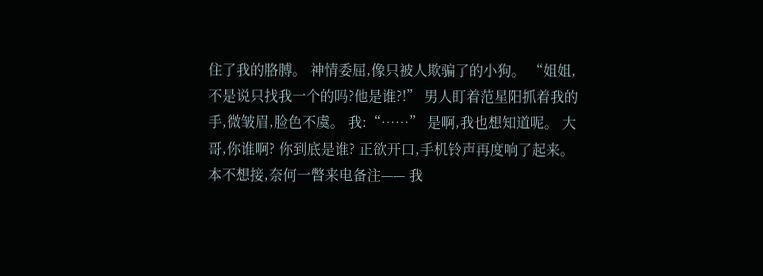住了我的胳膊。 神情委屈,像只被人欺骗了的小狗。 “姐姐,不是说只找我一个的吗?他是谁?!” 男人盯着范星阳抓着我的手,微皱眉,脸色不虞。 我:“……” 是啊,我也想知道呢。 大哥,你谁啊? 你到底是谁? 正欲开口,手机铃声再度响了起来。 本不想接,奈何一瞥来电备注—— 我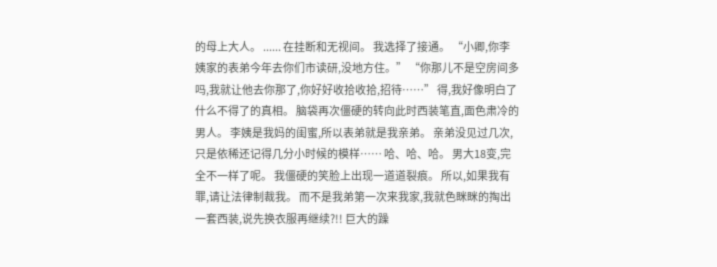的母上大人。 ...... 在挂断和无视间。 我选择了接通。 “小卿,你李姨家的表弟今年去你们市读研,没地方住。” “你那儿不是空房间多吗,我就让他去你那了,你好好收拾收拾,招待……” 得,我好像明白了什么不得了的真相。 脑袋再次僵硬的转向此时西装笔直,面色肃冷的男人。 李姨是我妈的闺蜜,所以表弟就是我亲弟。 亲弟没见过几次,只是依稀还记得几分小时候的模样…… 哈、哈、哈。 男大18变,完全不一样了呢。 我僵硬的笑脸上出现一道道裂痕。 所以,如果我有罪,请让法律制裁我。 而不是我弟第一次来我家,我就色眯眯的掏出一套西装,说先换衣服再继续?!! 巨大的躁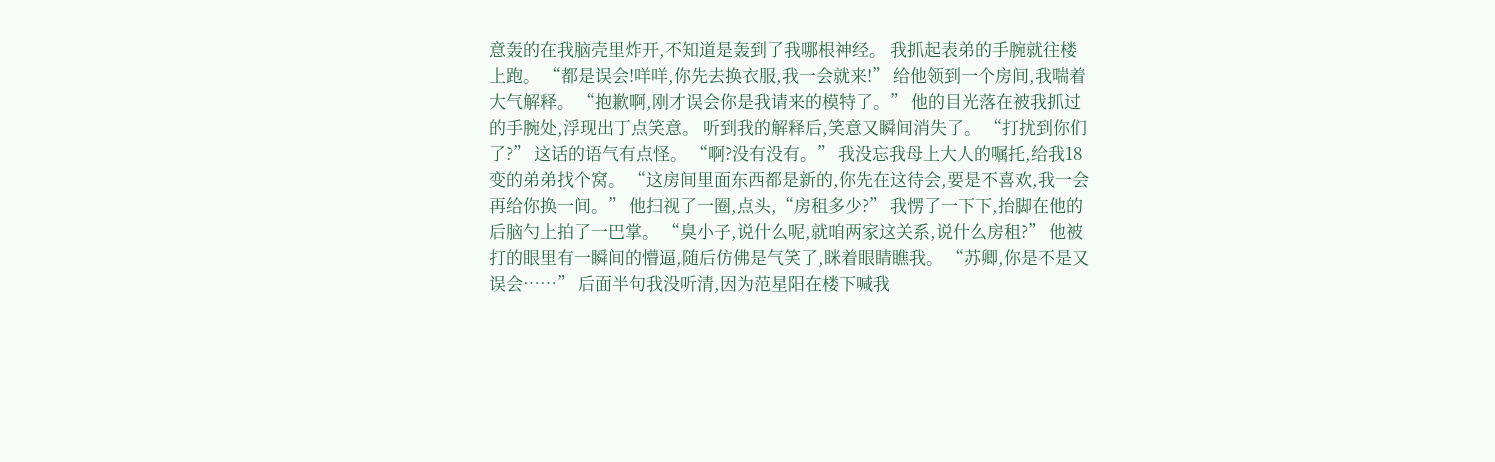意轰的在我脑壳里炸开,不知道是轰到了我哪根神经。 我抓起表弟的手腕就往楼上跑。 “都是误会!咩咩,你先去换衣服,我一会就来!” 给他领到一个房间,我喘着大气解释。 “抱歉啊,刚才误会你是我请来的模特了。” 他的目光落在被我抓过的手腕处,浮现出丁点笑意。 听到我的解释后,笑意又瞬间消失了。 “打扰到你们了?” 这话的语气有点怪。 “啊?没有没有。” 我没忘我母上大人的嘱托,给我18变的弟弟找个窝。 “这房间里面东西都是新的,你先在这待会,要是不喜欢,我一会再给你换一间。” 他扫视了一圈,点头,“房租多少?” 我愣了一下下,抬脚在他的后脑勺上拍了一巴掌。 “臭小子,说什么呢,就咱两家这关系,说什么房租?” 他被打的眼里有一瞬间的懵逼,随后仿佛是气笑了,眯着眼睛瞧我。 “苏卿,你是不是又误会……” 后面半句我没听清,因为范星阳在楼下喊我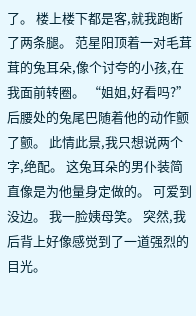了。 楼上楼下都是客,就我跑断了两条腿。 范星阳顶着一对毛茸茸的兔耳朵,像个讨夸的小孩,在我面前转圈。 “姐姐,好看吗?” 后腰处的兔尾巴随着他的动作颤了颤。 此情此景,我只想说两个字,绝配。 这兔耳朵的男仆装简直像是为他量身定做的。 可爱到没边。 我一脸姨母笑。 突然,我后背上好像感觉到了一道强烈的目光。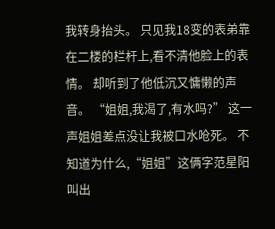我转身抬头。 只见我18变的表弟靠在二楼的栏杆上,看不清他脸上的表情。 却听到了他低沉又慵懒的声音。 “姐姐,我渴了,有水吗?” 这一声姐姐差点没让我被口水呛死。 不知道为什么,“姐姐”这俩字范星阳叫出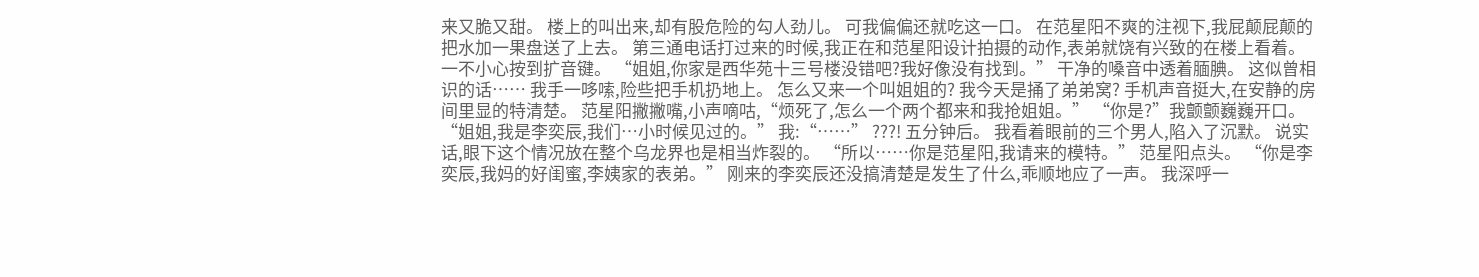来又脆又甜。 楼上的叫出来,却有股危险的勾人劲儿。 可我偏偏还就吃这一口。 在范星阳不爽的注视下,我屁颠屁颠的把水加一果盘送了上去。 第三通电话打过来的时候,我正在和范星阳设计拍摄的动作,表弟就饶有兴致的在楼上看着。 一不小心按到扩音键。 “姐姐,你家是西华苑十三号楼没错吧?我好像没有找到。” 干净的嗓音中透着腼腆。 这似曾相识的话…… 我手一哆嗦,险些把手机扔地上。 怎么又来一个叫姐姐的? 我今天是捅了弟弟窝? 手机声音挺大,在安静的房间里显的特清楚。 范星阳撇撇嘴,小声嘀咕,“烦死了,怎么一个两个都来和我抢姐姐。” “你是?”我颤颤巍巍开口。 “姐姐,我是李奕辰,我们…小时候见过的。” 我:“……” ???! 五分钟后。 我看着眼前的三个男人,陷入了沉默。 说实话,眼下这个情况放在整个乌龙界也是相当炸裂的。 “所以……你是范星阳,我请来的模特。” 范星阳点头。 “你是李奕辰,我妈的好闺蜜,李姨家的表弟。” 刚来的李奕辰还没搞清楚是发生了什么,乖顺地应了一声。 我深呼一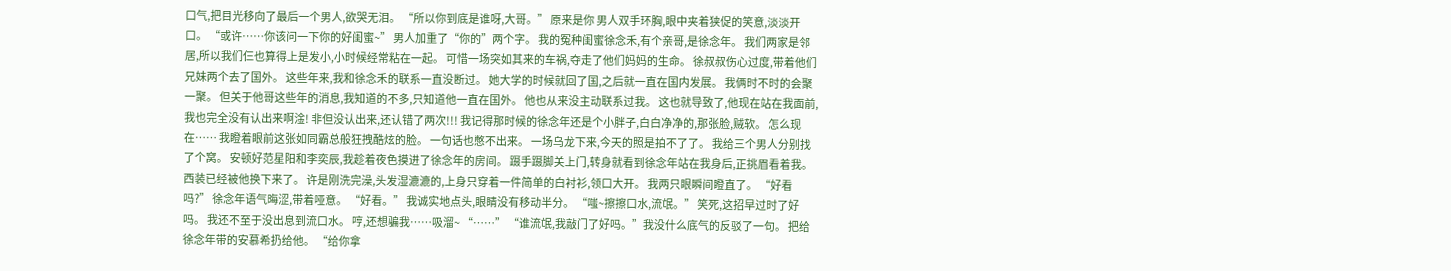口气,把目光移向了最后一个男人,欲哭无泪。 “所以你到底是谁呀,大哥。” 原来是你 男人双手环胸,眼中夹着狭促的笑意,淡淡开口。 “或许……你该问一下你的好闺蜜~” 男人加重了“你的”两个字。 我的冤种闺蜜徐念禾,有个亲哥,是徐念年。 我们两家是邻居,所以我们仨也算得上是发小,小时候经常粘在一起。 可惜一场突如其来的车祸,夺走了他们妈妈的生命。 徐叔叔伤心过度,带着他们兄妹两个去了国外。 这些年来,我和徐念禾的联系一直没断过。 她大学的时候就回了国,之后就一直在国内发展。 我俩时不时的会聚一聚。 但关于他哥这些年的消息,我知道的不多,只知道他一直在国外。 他也从来没主动联系过我。 这也就导致了,他现在站在我面前,我也完全没有认出来啊淦! 非但没认出来,还认错了两次!!! 我记得那时候的徐念年还是个小胖子,白白净净的,那张脸,贼软。 怎么现在…… 我瞪着眼前这张如同霸总般狂拽酷炫的脸。 一句话也憋不出来。 一场乌龙下来,今天的照是拍不了了。 我给三个男人分别找了个窝。 安顿好范星阳和李奕辰,我趁着夜色摸进了徐念年的房间。 蹑手蹑脚关上门,转身就看到徐念年站在我身后,正挑眉看着我。 西装已经被他换下来了。 许是刚洗完澡,头发湿漉漉的,上身只穿着一件简单的白衬衫,领口大开。 我两只眼瞬间瞪直了。 “好看吗?” 徐念年语气晦涩,带着哑意。 “好看。” 我诚实地点头,眼睛没有移动半分。 “嗤~擦擦口水,流氓。” 笑死,这招早过时了好吗。 我还不至于没出息到流口水。 哼,还想骗我……吸溜~ “……” “谁流氓,我敲门了好吗。”我没什么底气的反驳了一句。 把给徐念年带的安慕希扔给他。 “给你拿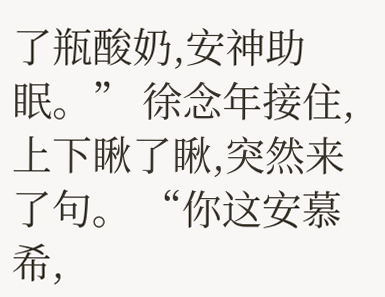了瓶酸奶,安神助眠。” 徐念年接住,上下瞅了瞅,突然来了句。 “你这安慕希,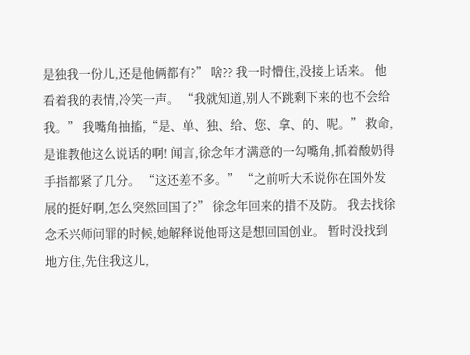是独我一份儿,还是他俩都有?” 啥?? 我一时懵住,没接上话来。 他看着我的表情,冷笑一声。 “我就知道,别人不跳剩下来的也不会给我。” 我嘴角抽搐,“是、单、独、给、您、拿、的、呢。” 救命,是谁教他这么说话的啊! 闻言,徐念年才满意的一勾嘴角,抓着酸奶得手指都紧了几分。 “这还差不多。” “之前听大禾说你在国外发展的挺好啊,怎么突然回国了?” 徐念年回来的措不及防。 我去找徐念禾兴师问罪的时候,她解释说他哥这是想回国创业。 暂时没找到地方住,先住我这儿,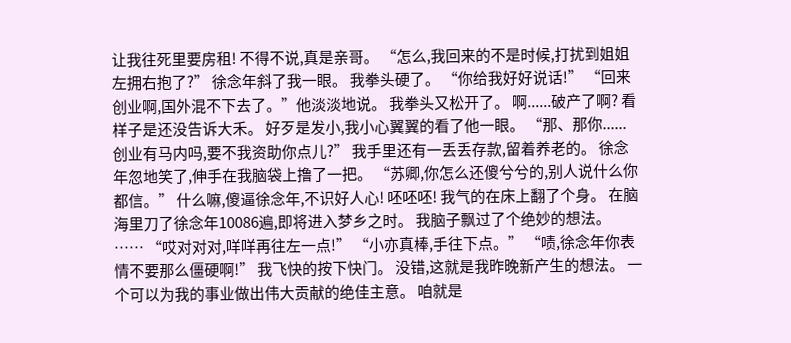让我往死里要房租! 不得不说,真是亲哥。 “怎么,我回来的不是时候,打扰到姐姐左拥右抱了?” 徐念年斜了我一眼。 我拳头硬了。 “你给我好好说话!” “回来创业啊,国外混不下去了。”他淡淡地说。 我拳头又松开了。 啊......破产了啊? 看样子是还没告诉大禾。 好歹是发小,我小心翼翼的看了他一眼。 “那、那你......创业有马内吗,要不我资助你点儿?” 我手里还有一丢丢存款,留着养老的。 徐念年忽地笑了,伸手在我脑袋上撸了一把。 “苏卿,你怎么还傻兮兮的,别人说什么你都信。” 什么嘛,傻逼徐念年,不识好人心! 呸呸呸! 我气的在床上翻了个身。 在脑海里刀了徐念年10086遍,即将进入梦乡之时。 我脑子飘过了个绝妙的想法。 …… “哎对对对,咩咩再往左一点!” “小亦真棒,手往下点。” “啧,徐念年你表情不要那么僵硬啊!” 我飞快的按下快门。 没错,这就是我昨晚新产生的想法。 一个可以为我的事业做出伟大贡献的绝佳主意。 咱就是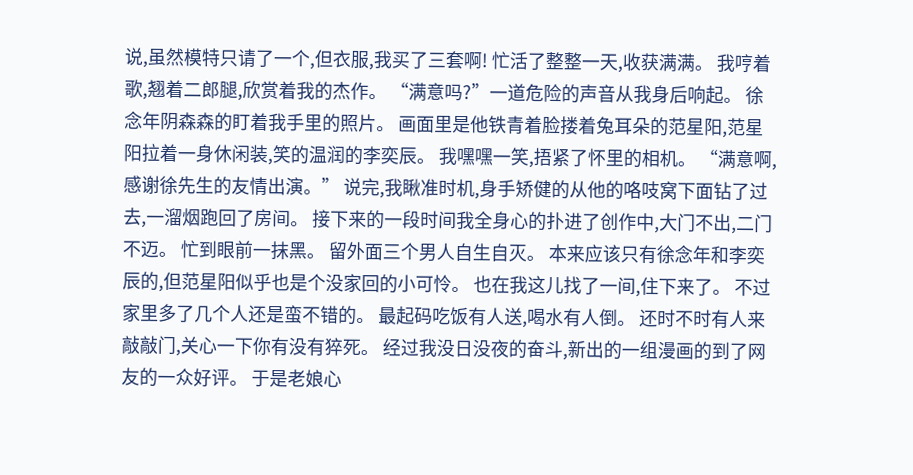说,虽然模特只请了一个,但衣服,我买了三套啊! 忙活了整整一天,收获满满。 我哼着歌,翘着二郎腿,欣赏着我的杰作。 “满意吗?”一道危险的声音从我身后响起。 徐念年阴森森的盯着我手里的照片。 画面里是他铁青着脸搂着兔耳朵的范星阳,范星阳拉着一身休闲装,笑的温润的李奕辰。 我嘿嘿一笑,捂紧了怀里的相机。 “满意啊,感谢徐先生的友情出演。” 说完,我瞅准时机,身手矫健的从他的咯吱窝下面钻了过去,一溜烟跑回了房间。 接下来的一段时间我全身心的扑进了创作中,大门不出,二门不迈。 忙到眼前一抹黑。 留外面三个男人自生自灭。 本来应该只有徐念年和李奕辰的,但范星阳似乎也是个没家回的小可怜。 也在我这儿找了一间,住下来了。 不过家里多了几个人还是蛮不错的。 最起码吃饭有人送,喝水有人倒。 还时不时有人来敲敲门,关心一下你有没有猝死。 经过我没日没夜的奋斗,新出的一组漫画的到了网友的一众好评。 于是老娘心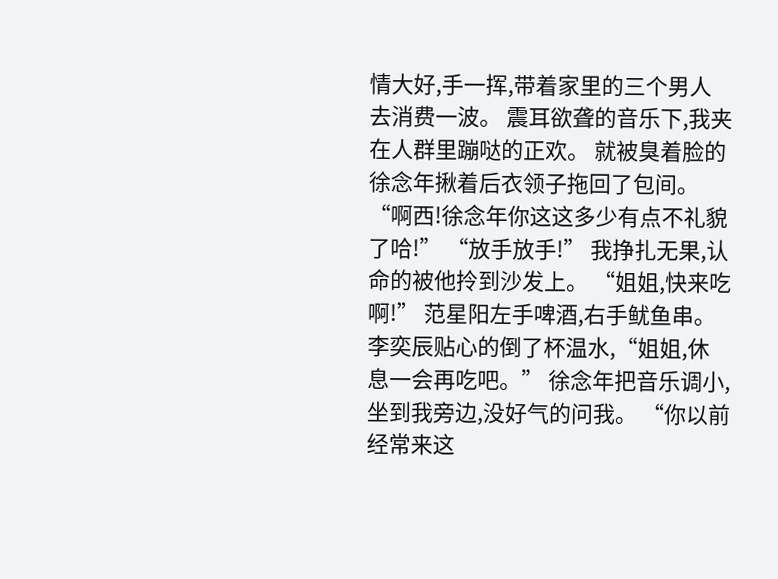情大好,手一挥,带着家里的三个男人去消费一波。 震耳欲聋的音乐下,我夹在人群里蹦哒的正欢。 就被臭着脸的徐念年揪着后衣领子拖回了包间。 “啊西!徐念年你这这多少有点不礼貌了哈!” “放手放手!” 我挣扎无果,认命的被他拎到沙发上。 “姐姐,快来吃啊!” 范星阳左手啤酒,右手鱿鱼串。 李奕辰贴心的倒了杯温水,“姐姐,休息一会再吃吧。” 徐念年把音乐调小,坐到我旁边,没好气的问我。 “你以前经常来这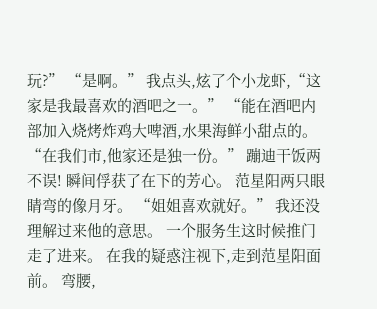玩?” “是啊。” 我点头,炫了个小龙虾,“这家是我最喜欢的酒吧之一。” “能在酒吧内部加入烧烤炸鸡大啤酒,水果海鲜小甜点的。 “在我们市,他家还是独一份。” 蹦迪干饭两不误! 瞬间俘获了在下的芳心。 范星阳两只眼睛弯的像月牙。 “姐姐喜欢就好。” 我还没理解过来他的意思。 一个服务生这时候推门走了进来。 在我的疑惑注视下,走到范星阳面前。 弯腰,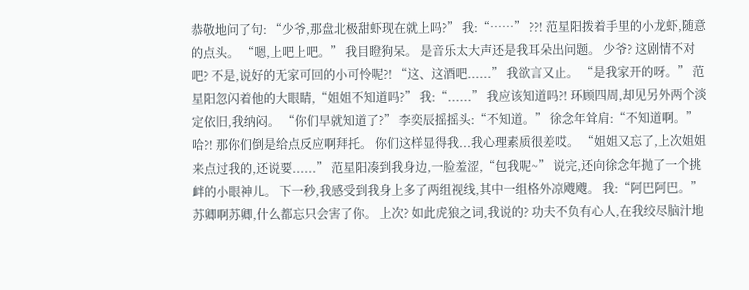恭敬地问了句: “少爷,那盘北极甜虾现在就上吗?” 我:“……” ??! 范星阳拨着手里的小龙虾,随意的点头。 “嗯,上吧上吧。” 我目瞪狗呆。 是音乐太大声还是我耳朵出问题。 少爷? 这剧情不对吧? 不是,说好的无家可回的小可怜呢?! “这、这酒吧......” 我欲言又止。 “是我家开的呀。” 范星阳忽闪着他的大眼睛,“姐姐不知道吗?” 我:“......” 我应该知道吗?! 环顾四周,却见另外两个淡定依旧,我纳闷。 “你们早就知道了?” 李奕辰摇摇头:“不知道。” 徐念年耸肩:“不知道啊。” 哈?! 那你们倒是给点反应啊拜托。 你们这样显得我...我心理素质很差哎。 “姐姐又忘了,上次姐姐来点过我的,还说要......” 范星阳凑到我身边,一脸羞涩,“包我呢~” 说完,还向徐念年抛了一个挑衅的小眼神儿。 下一秒,我感受到我身上多了两组视线,其中一组格外凉飕飕。 我:“阿巴阿巴。” 苏卿啊苏卿,什么都忘只会害了你。 上次? 如此虎狼之词,我说的? 功夫不负有心人,在我绞尽脑汁地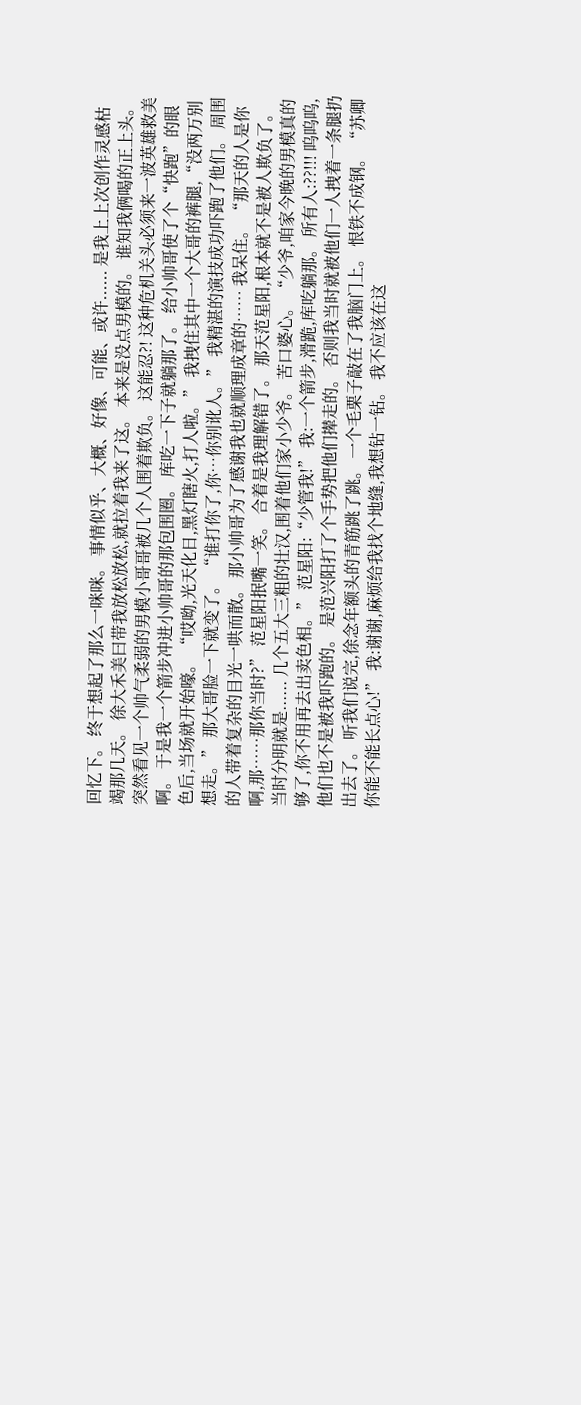回忆下。 终于想起了那么一咪咪。 事情似乎、大概、好像、可能、或许...... 是我上上次创作灵感枯竭那几天。 徐大禾美曰带我放松放松,就拉着我来了这。 本来是没点男模的。 谁知我俩喝的正上头。 突然看见一个帅气柔弱的男模小哥哥被几个人围着欺负。 这能忍?! 这种危机关头必须来一波英雄救美啊。 于是我一个箭步冲进小帅哥的那包围圈。 库吃一下子就躺那了。 给小帅哥使了个“快跑”的眼色后,当场就开始嚎。 “哎呦,光天化日,黑灯瞎火,打人啦。” 我拽住其中一个大哥的裤腿,“没两万别想走。” 那大哥脸一下就变了。 “谁打你了,你…你别讹人。” 我精湛的演技成功吓跑了他们。 周围的人带着复杂的目光一哄而散。 那小帅哥为了感谢我也就顺理成章的…… 我呆住。 “那天的人是你啊,那……那你当时?” 范星阳抿嘴一笑。 合着是我理解错了。 那天范星阳,根本就不是被人欺负了。 当时分明就是...... 几个五大三粗的壮汉,围着他们家小少爷。 苦口婆心。 “少爷,咱家今晚的男模真的够了,你不用再去出卖色相。” 范星阳:“少管我!” 我:一个箭步,滑跪,库吃躺那。 所有人:??!!! 呜呜呜,他们也不是被我吓跑的。 是范兴阳打了个手势把他们撵走的。 否则我当时就被他们一人拽着一条腿扔出去了。 听我们说完,徐念年额头的青筋跳了跳。 一个毛栗子敲在了我脑门上。 恨铁不成钢。 “苏卿你能不能长点心!” 我:谢谢,麻烦给我找个地缝,我想钻一钻。 我不应该在这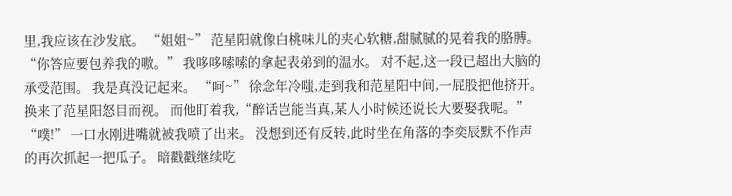里,我应该在沙发底。 “姐姐~” 范星阳就像白桃味儿的夹心软糖,甜腻腻的晃着我的胳膊。 “你答应要包养我的嗷。” 我哆哆嗦嗦的拿起表弟到的温水。 对不起,这一段已超出大脑的承受范围。 我是真没记起来。 “呵~” 徐念年冷嗤,走到我和范星阳中间,一屁股把他挤开。 换来了范星阳怒目而视。 而他盯着我,“醉话岂能当真,某人小时候还说长大要娶我呢。” “噗!” 一口水刚进嘴就被我喷了出来。 没想到还有反转,此时坐在角落的李奕辰默不作声的再次抓起一把瓜子。 暗戳戳继续吃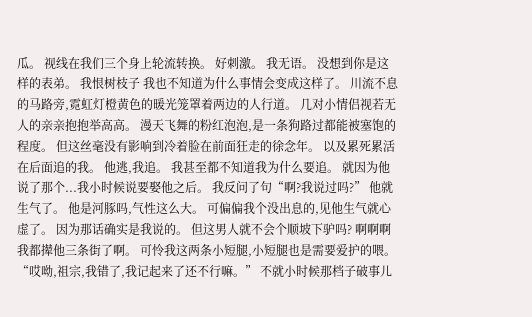瓜。 视线在我们三个身上轮流转换。 好刺激。 我无语。 没想到你是这样的表弟。 我恨树枝子 我也不知道为什么事情会变成这样了。 川流不息的马路旁,霓虹灯橙黄色的暖光笼罩着两边的人行道。 几对小情侣视若无人的亲亲抱抱举高高。 漫天飞舞的粉红泡泡,是一条狗路过都能被塞饱的程度。 但这丝毫没有影响到冷着脸在前面狂走的徐念年。 以及累死累活在后面追的我。 他逃,我追。 我甚至都不知道我为什么要追。 就因为他说了那个...我小时候说要娶他之后。 我反问了句“啊?我说过吗?” 他就生气了。 他是河豚吗,气性这么大。 可偏偏我个没出息的,见他生气就心虚了。 因为那话确实是我说的。 但这男人就不会个顺坡下驴吗? 啊啊啊我都撵他三条街了啊。 可怜我这两条小短腿,小短腿也是需要爱护的喂。 “哎呦,祖宗,我错了,我记起来了还不行嘛。” 不就小时候那档子破事儿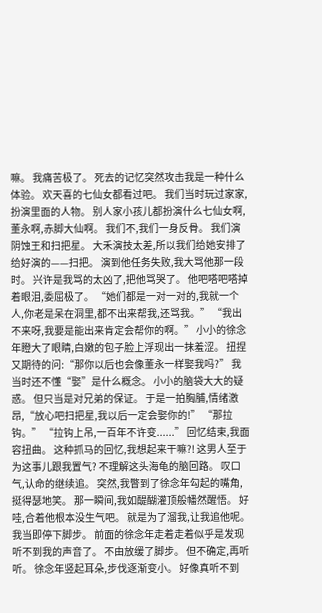嘛。 我痛苦极了。 死去的记忆突然攻击我是一种什么体验。 欢天喜的七仙女都看过吧。 我们当时玩过家家,扮演里面的人物。 别人家小孩儿都扮演什么七仙女啊,董永啊,赤脚大仙啊。 我们不,我们一身反骨。 我们演阴蚀王和扫把星。 大禾演技太差,所以我们给她安排了给好演的——扫把。 演到他任务失败,我大骂他那一段时。 兴许是我骂的太凶了,把他骂哭了。 他吧嗒吧嗒掉着眼泪,委屈极了。 “她们都是一对一对的,我就一个人,你老是呆在洞里,都不出来帮我,还骂我。” “我出不来呀,我要是能出来肯定会帮你的啊。” 小小的徐念年瞪大了眼睛,白嫩的包子脸上浮现出一抹羞涩。 扭捏又期待的问:“那你以后也会像董永一样娶我吗?” 我当时还不懂“娶”是什么概念。 小小的脑袋大大的疑惑。 但只当是对兄弟的保证。 于是一拍胸脯,情绪激昂,“放心吧扫把星,我以后一定会娶你的!” “那拉钩。” “拉钩上吊,一百年不许变......” 回忆结束,我面容扭曲。 这种抓马的回忆,我想起来干嘛?! 这男人至于为这事儿跟我置气? 不理解这头海龟的脑回路。 叹口气,认命的继续追。 突然,我瞥到了徐念年勾起的嘴角,挺得瑟地笑。 那一瞬间,我如醍醐灌顶般幡然醒悟。 好哇,合着他根本没生气吧。 就是为了溜我,让我追他呢。 我当即停下脚步。 前面的徐念年走着走着似乎是发现听不到我的声音了。 不由放缓了脚步。 但不确定,再听听。 徐念年竖起耳朵,步伐逐渐变小。 好像真听不到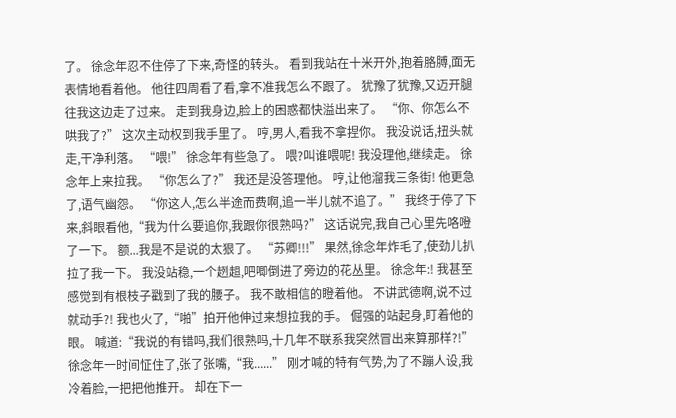了。 徐念年忍不住停了下来,奇怪的转头。 看到我站在十米开外,抱着胳膊,面无表情地看着他。 他往四周看了看,拿不准我怎么不跟了。 犹豫了犹豫,又迈开腿往我这边走了过来。 走到我身边,脸上的困惑都快溢出来了。 “你、你怎么不哄我了?” 这次主动权到我手里了。 哼,男人,看我不拿捏你。 我没说话,扭头就走,干净利落。 “喂!” 徐念年有些急了。 喂?叫谁喂呢! 我没理他,继续走。 徐念年上来拉我。 “你怎么了?” 我还是没答理他。 哼,让他溜我三条街! 他更急了,语气幽怨。 “你这人,怎么半途而费啊,追一半儿就不追了。” 我终于停了下来,斜眼看他,“我为什么要追你,我跟你很熟吗?” 这话说完,我自己心里先咯噔了一下。 额...我是不是说的太狠了。 “苏卿!!!” 果然,徐念年炸毛了,使劲儿扒拉了我一下。 我没站稳,一个趔趄,吧唧倒进了旁边的花丛里。 徐念年:! 我甚至感觉到有根枝子戳到了我的腰子。 我不敢相信的瞪着他。 不讲武德啊,说不过就动手?! 我也火了,“啪”拍开他伸过来想拉我的手。 倔强的站起身,盯着他的眼。 喊道:“我说的有错吗,我们很熟吗,十几年不联系我突然冒出来算那样?!” 徐念年一时间怔住了,张了张嘴,“我......” 刚才喊的特有气势,为了不蹦人设,我冷着脸,一把把他推开。 却在下一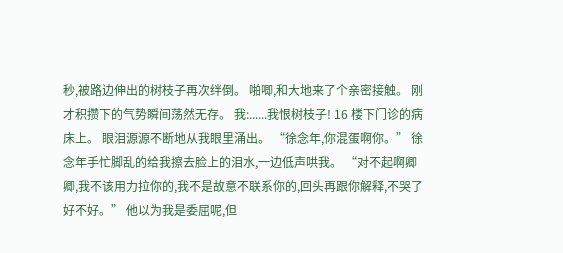秒,被路边伸出的树枝子再次绊倒。 啪唧,和大地来了个亲密接触。 刚才积攒下的气势瞬间荡然无存。 我:......我恨树枝子! 16 楼下门诊的病床上。 眼泪源源不断地从我眼里涌出。 “徐念年,你混蛋啊你。” 徐念年手忙脚乱的给我擦去脸上的泪水,一边低声哄我。 “对不起啊卿卿,我不该用力拉你的,我不是故意不联系你的,回头再跟你解释,不哭了好不好。” 他以为我是委屈呢,但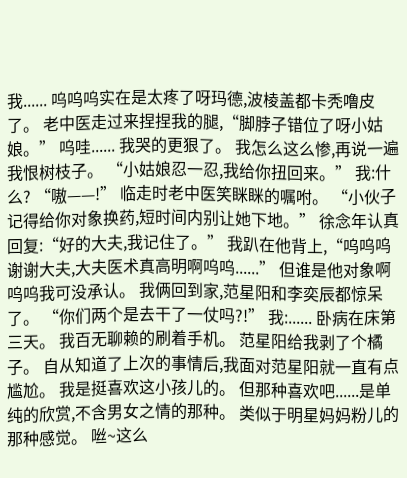我...... 呜呜呜实在是太疼了呀玛德,波棱盖都卡秃噜皮了。 老中医走过来捏捏我的腿,“脚脖子错位了呀小姑娘。” 呜哇...... 我哭的更狠了。 我怎么这么惨,再说一遍我恨树枝子。 “小姑娘忍一忍,我给你扭回来。” 我:什么? “嗷——!” 临走时老中医笑眯眯的嘱咐。 “小伙子记得给你对象换药,短时间内别让她下地。” 徐念年认真回复:“好的大夫,我记住了。” 我趴在他背上,“呜呜呜谢谢大夫,大夫医术真高明啊呜呜......” 但谁是他对象啊呜呜我可没承认。 我俩回到家,范星阳和李奕辰都惊呆了。 “你们两个是去干了一仗吗?!” 我:...... 卧病在床第三天。 我百无聊赖的刷着手机。 范星阳给我剥了个橘子。 自从知道了上次的事情后,我面对范星阳就一直有点尴尬。 我是挺喜欢这小孩儿的。 但那种喜欢吧......是单纯的欣赏,不含男女之情的那种。 类似于明星妈妈粉儿的那种感觉。 咝~这么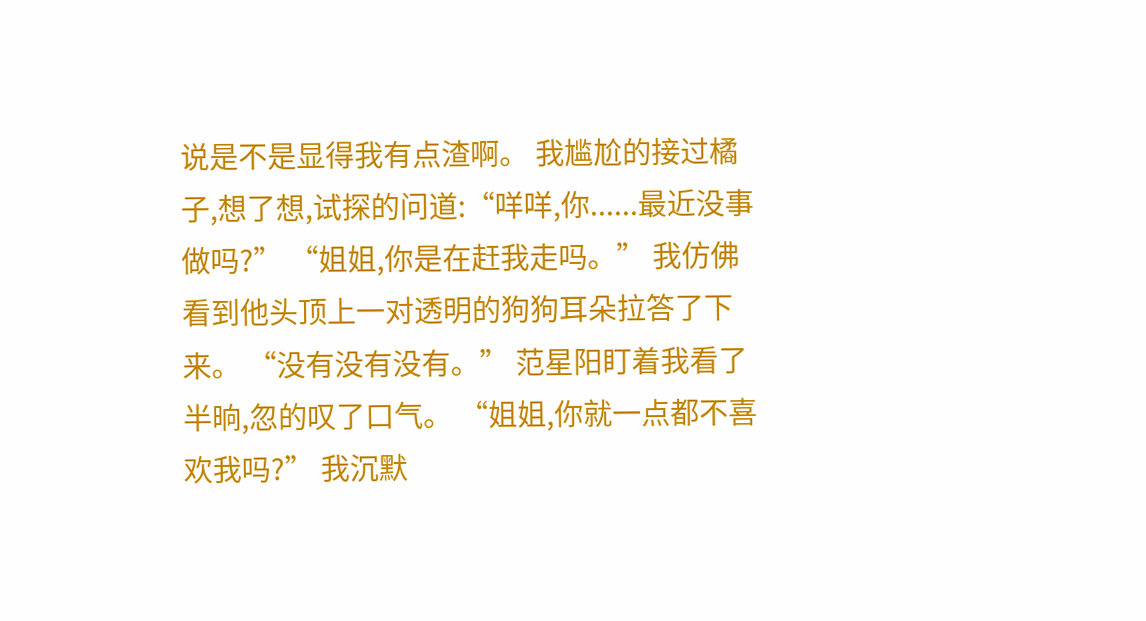说是不是显得我有点渣啊。 我尴尬的接过橘子,想了想,试探的问道:“咩咩,你......最近没事做吗?” “姐姐,你是在赶我走吗。” 我仿佛看到他头顶上一对透明的狗狗耳朵拉答了下来。 “没有没有没有。” 范星阳盯着我看了半晌,忽的叹了口气。 “姐姐,你就一点都不喜欢我吗?” 我沉默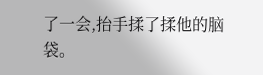了一会,抬手揉了揉他的脑袋。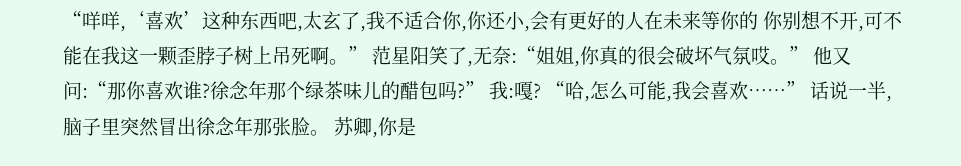“咩咩,‘喜欢’这种东西吧,太玄了,我不适合你,你还小,会有更好的人在未来等你的 你别想不开,可不能在我这一颗歪脖子树上吊死啊。” 范星阳笑了,无奈:“姐姐,你真的很会破坏气氛哎。” 他又问:“那你喜欢谁?徐念年那个绿茶味儿的醋包吗?” 我:嘎? “哈,怎么可能,我会喜欢……” 话说一半,脑子里突然冒出徐念年那张脸。 苏卿,你是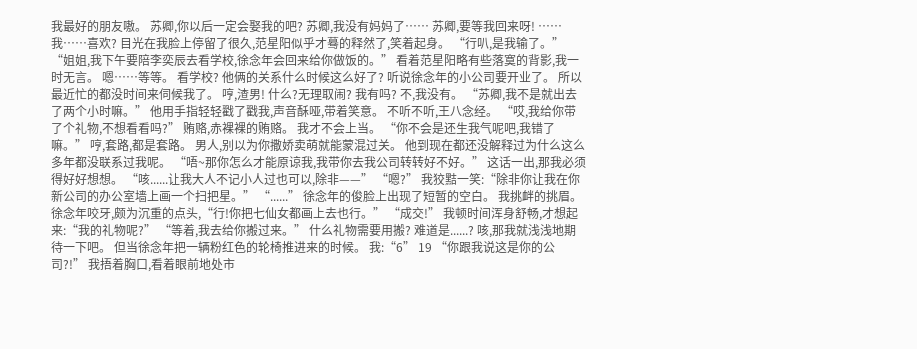我最好的朋友嗷。 苏卿,你以后一定会娶我的吧? 苏卿,我没有妈妈了…… 苏卿,要等我回来呀! …… 我……喜欢? 目光在我脸上停留了很久,范星阳似乎才蓦的释然了,笑着起身。 “行叭,是我输了。” “姐姐,我下午要陪李奕辰去看学校,徐念年会回来给你做饭的。” 看着范星阳略有些落寞的背影,我一时无言。 嗯……等等。 看学校? 他俩的关系什么时候这么好了? 听说徐念年的小公司要开业了。 所以最近忙的都没时间来伺候我了。 哼,渣男! 什么?无理取闹? 我有吗? 不,我没有。 “苏卿,我不是就出去了两个小时嘛。” 他用手指轻轻戳了戳我,声音酥哑,带着笑意。 不听不听,王八念经。 “哎,我给你带了个礼物,不想看看吗?” 贿赂,赤裸裸的贿赂。 我才不会上当。 “你不会是还生我气呢吧,我错了嘛。” 哼,套路,都是套路。 男人,别以为你撒娇卖萌就能蒙混过关。 他到现在都还没解释过为什么这么多年都没联系过我呢。 “唔~那你怎么才能原谅我,我带你去我公司转转好不好。” 这话一出,那我必须得好好想想。 “咳......让我大人不记小人过也可以,除非——” “嗯?” 我狡黠一笑:“除非你让我在你新公司的办公室墙上画一个扫把星。” “......” 徐念年的俊脸上出现了短暂的空白。 我挑衅的挑眉。 徐念年咬牙,颇为沉重的点头,“行!你把七仙女都画上去也行。” “成交!” 我顿时间浑身舒畅,才想起来:“我的礼物呢?” “等着,我去给你搬过来。” 什么礼物需要用搬? 难道是......? 咳,那我就浅浅地期待一下吧。 但当徐念年把一辆粉红色的轮椅推进来的时候。 我:“6” 19 “你跟我说这是你的公司?!” 我捂着胸口,看着眼前地处市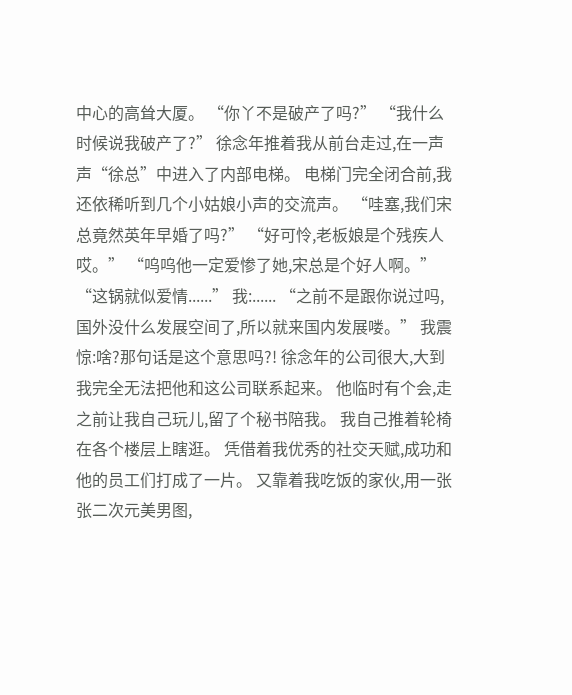中心的高耸大厦。 “你丫不是破产了吗?” “我什么时候说我破产了?” 徐念年推着我从前台走过,在一声声“徐总”中进入了内部电梯。 电梯门完全闭合前,我还依稀听到几个小姑娘小声的交流声。 “哇塞,我们宋总竟然英年早婚了吗?” “好可怜,老板娘是个残疾人哎。” “呜呜他一定爱惨了她,宋总是个好人啊。” “这锅就似爱情......” 我:...... “之前不是跟你说过吗,国外没什么发展空间了,所以就来国内发展喽。” 我震惊:啥?那句话是这个意思吗?! 徐念年的公司很大,大到我完全无法把他和这公司联系起来。 他临时有个会,走之前让我自己玩儿,留了个秘书陪我。 我自己推着轮椅在各个楼层上瞎逛。 凭借着我优秀的社交天赋,成功和他的员工们打成了一片。 又靠着我吃饭的家伙,用一张张二次元美男图,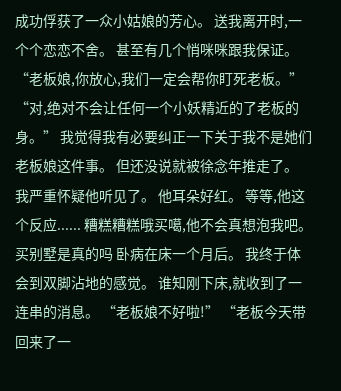成功俘获了一众小姑娘的芳心。 送我离开时,一个个恋恋不舍。 甚至有几个悄咪咪跟我保证。 “老板娘,你放心,我们一定会帮你盯死老板。” “对,绝对不会让任何一个小妖精近的了老板的身。” 我觉得我有必要纠正一下关于我不是她们老板娘这件事。 但还没说就被徐念年推走了。 我严重怀疑他听见了。 他耳朵好红。 等等,他这个反应...... 糟糕糟糕哦买噶,他不会真想泡我吧。 买别墅是真的吗 卧病在床一个月后。 我终于体会到双脚沾地的感觉。 谁知刚下床,就收到了一连串的消息。 “老板娘不好啦!” “老板今天带回来了一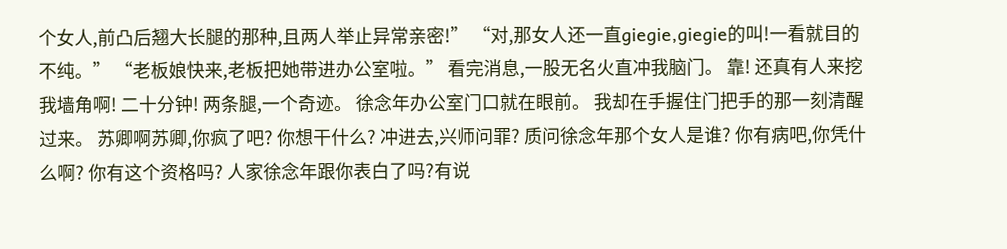个女人,前凸后翘大长腿的那种,且两人举止异常亲密!” “对,那女人还一直giegie,giegie的叫!一看就目的不纯。” “老板娘快来,老板把她带进办公室啦。” 看完消息,一股无名火直冲我脑门。 靠! 还真有人来挖我墙角啊! 二十分钟! 两条腿,一个奇迹。 徐念年办公室门口就在眼前。 我却在手握住门把手的那一刻清醒过来。 苏卿啊苏卿,你疯了吧? 你想干什么? 冲进去,兴师问罪? 质问徐念年那个女人是谁? 你有病吧,你凭什么啊? 你有这个资格吗? 人家徐念年跟你表白了吗?有说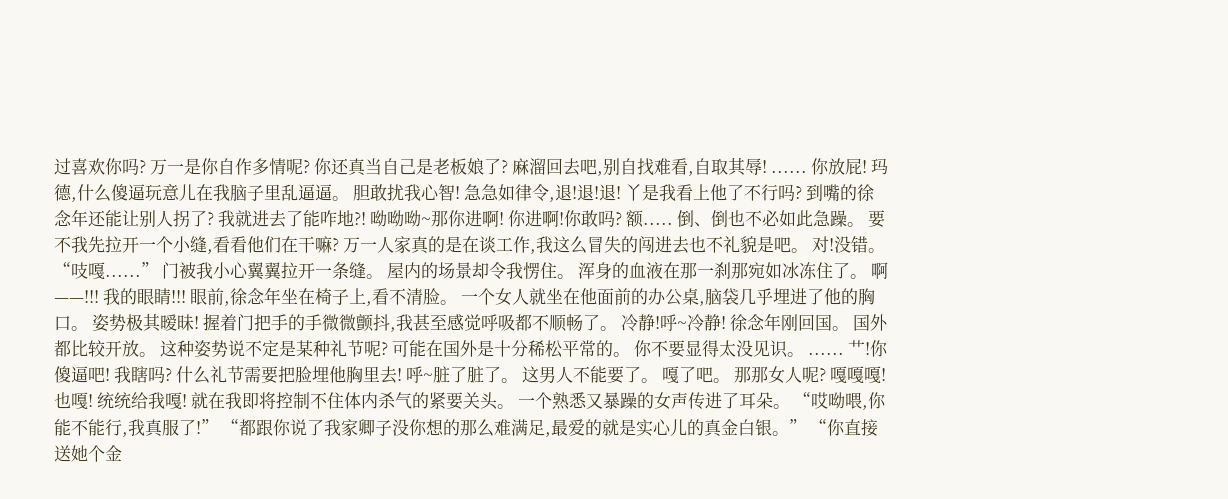过喜欢你吗? 万一是你自作多情呢? 你还真当自己是老板娘了? 麻溜回去吧,别自找难看,自取其辱! ...... 你放屁! 玛德,什么傻逼玩意儿在我脑子里乱逼逼。 胆敢扰我心智! 急急如律令,退!退!退! 丫是我看上他了不行吗? 到嘴的徐念年还能让别人拐了? 我就进去了能咋地?! 呦呦呦~那你进啊! 你进啊!你敢吗? 额..... 倒、倒也不必如此急躁。 要不我先拉开一个小缝,看看他们在干嘛? 万一人家真的是在谈工作,我这么冒失的闯进去也不礼貌是吧。 对!没错。 “吱嘎......” 门被我小心翼翼拉开一条缝。 屋内的场景却令我愣住。 浑身的血液在那一刹那宛如冰冻住了。 啊——!!! 我的眼睛!!! 眼前,徐念年坐在椅子上,看不清脸。 一个女人就坐在他面前的办公桌,脑袋几乎埋进了他的胸口。 姿势极其暧昧! 握着门把手的手微微颤抖,我甚至感觉呼吸都不顺畅了。 冷静!呼~冷静! 徐念年刚回国。 国外都比较开放。 这种姿势说不定是某种礼节呢? 可能在国外是十分稀松平常的。 你不要显得太没见识。 ...... 艹!你傻逼吧! 我瞎吗? 什么礼节需要把脸埋他胸里去! 呼~脏了脏了。 这男人不能要了。 嘎了吧。 那那女人呢? 嘎嘎嘎! 也嘎! 统统给我嘎! 就在我即将控制不住体内杀气的紧要关头。 一个熟悉又暴躁的女声传进了耳朵。 “哎呦喂,你能不能行,我真服了!” “都跟你说了我家卿子没你想的那么难满足,最爱的就是实心儿的真金白银。” “你直接送她个金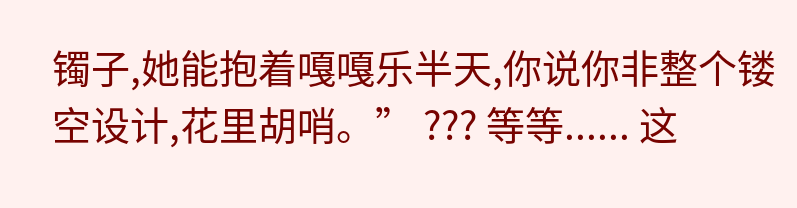镯子,她能抱着嘎嘎乐半天,你说你非整个镂空设计,花里胡哨。” ??? 等等...... 这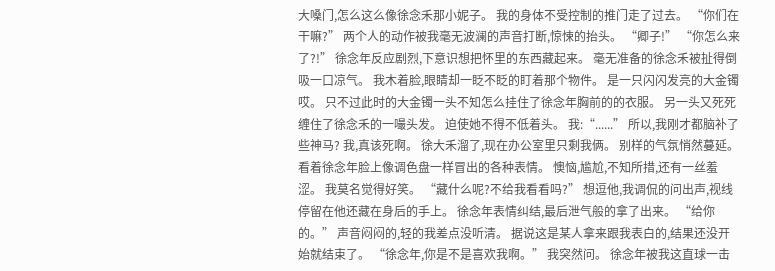大嗓门,怎么这么像徐念禾那小妮子。 我的身体不受控制的推门走了过去。 “你们在干嘛?” 两个人的动作被我毫无波澜的声音打断,惊悚的抬头。 “卿子!” “你怎么来了?!” 徐念年反应剧烈,下意识想把怀里的东西藏起来。 毫无准备的徐念禾被扯得倒吸一口凉气。 我木着脸,眼睛却一眨不眨的盯着那个物件。 是一只闪闪发亮的大金镯哎。 只不过此时的大金镯一头不知怎么挂住了徐念年胸前的的衣服。 另一头又死死缠住了徐念禾的一嘬头发。 迫使她不得不低着头。 我:“......” 所以,我刚才都脑补了些神马? 我,真该死啊。 徐大禾溜了,现在办公室里只剩我俩。 别样的气氛悄然蔓延。 看着徐念年脸上像调色盘一样冒出的各种表情。 懊恼,尴尬,不知所措,还有一丝羞涩。 我莫名觉得好笑。 “藏什么呢?不给我看看吗?” 想逗他,我调侃的问出声,视线停留在他还藏在身后的手上。 徐念年表情纠结,最后泄气般的拿了出来。 “给你的。” 声音闷闷的,轻的我差点没听清。 据说这是某人拿来跟我表白的,结果还没开始就结束了。 “徐念年,你是不是喜欢我啊。” 我突然问。 徐念年被我这直球一击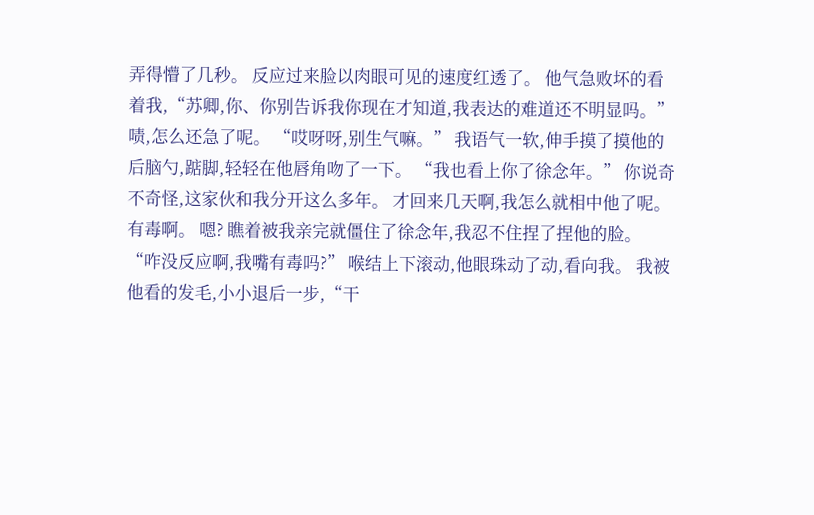弄得懵了几秒。 反应过来脸以肉眼可见的速度红透了。 他气急败坏的看着我,“苏卿,你、你别告诉我你现在才知道,我表达的难道还不明显吗。” 啧,怎么还急了呢。 “哎呀呀,别生气嘛。” 我语气一软,伸手摸了摸他的后脑勺,踮脚,轻轻在他唇角吻了一下。 “我也看上你了徐念年。” 你说奇不奇怪,这家伙和我分开这么多年。 才回来几天啊,我怎么就相中他了呢。 有毒啊。 嗯? 瞧着被我亲完就僵住了徐念年,我忍不住捏了捏他的脸。 “咋没反应啊,我嘴有毒吗?” 喉结上下滚动,他眼珠动了动,看向我。 我被他看的发毛,小小退后一步,“干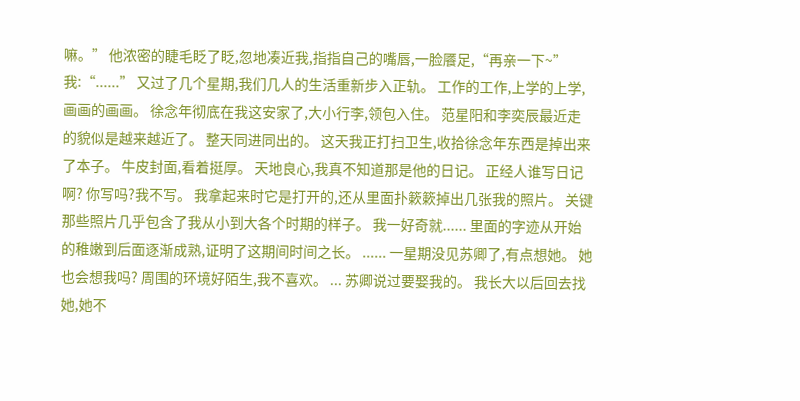嘛。” 他浓密的睫毛眨了眨,忽地凑近我,指指自己的嘴唇,一脸餍足,“再亲一下~” 我:“......” 又过了几个星期,我们几人的生活重新步入正轨。 工作的工作,上学的上学,画画的画画。 徐念年彻底在我这安家了,大小行李,领包入住。 范星阳和李奕辰最近走的貌似是越来越近了。 整天同进同出的。 这天我正打扫卫生,收拾徐念年东西是掉出来了本子。 牛皮封面,看着挺厚。 天地良心,我真不知道那是他的日记。 正经人谁写日记啊? 你写吗?我不写。 我拿起来时它是打开的,还从里面扑簌簌掉出几张我的照片。 关键那些照片几乎包含了我从小到大各个时期的样子。 我一好奇就...... 里面的字迹从开始的稚嫩到后面逐渐成熟,证明了这期间时间之长。 ...... 一星期没见苏卿了,有点想她。 她也会想我吗? 周围的环境好陌生,我不喜欢。 ... 苏卿说过要娶我的。 我长大以后回去找她,她不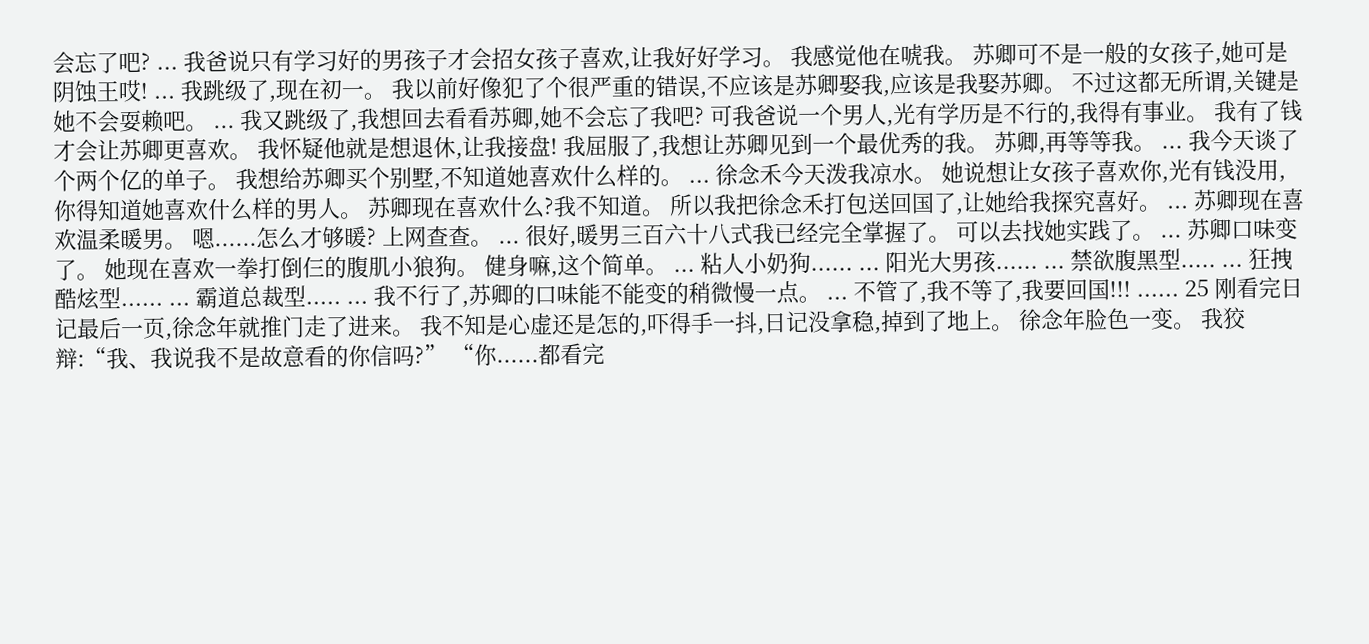会忘了吧? ... 我爸说只有学习好的男孩子才会招女孩子喜欢,让我好好学习。 我感觉他在唬我。 苏卿可不是一般的女孩子,她可是阴蚀王哎! ... 我跳级了,现在初一。 我以前好像犯了个很严重的错误,不应该是苏卿娶我,应该是我娶苏卿。 不过这都无所谓,关键是她不会耍赖吧。 ... 我又跳级了,我想回去看看苏卿,她不会忘了我吧? 可我爸说一个男人,光有学历是不行的,我得有事业。 我有了钱才会让苏卿更喜欢。 我怀疑他就是想退休,让我接盘! 我屈服了,我想让苏卿见到一个最优秀的我。 苏卿,再等等我。 ... 我今天谈了个两个亿的单子。 我想给苏卿买个别墅,不知道她喜欢什么样的。 ... 徐念禾今天泼我凉水。 她说想让女孩子喜欢你,光有钱没用,你得知道她喜欢什么样的男人。 苏卿现在喜欢什么?我不知道。 所以我把徐念禾打包送回国了,让她给我探究喜好。 ... 苏卿现在喜欢温柔暖男。 嗯......怎么才够暖? 上网查查。 ... 很好,暖男三百六十八式我已经完全掌握了。 可以去找她实践了。 ... 苏卿口味变了。 她现在喜欢一拳打倒仨的腹肌小狼狗。 健身嘛,这个简单。 ... 粘人小奶狗...... ... 阳光大男孩...... ... 禁欲腹黑型..... ... 狂拽酷炫型...... ... 霸道总裁型..... ... 我不行了,苏卿的口味能不能变的稍微慢一点。 ... 不管了,我不等了,我要回国!!! ...... 25 刚看完日记最后一页,徐念年就推门走了进来。 我不知是心虚还是怎的,吓得手一抖,日记没拿稳,掉到了地上。 徐念年脸色一变。 我狡辩:“我、我说我不是故意看的你信吗?” “你......都看完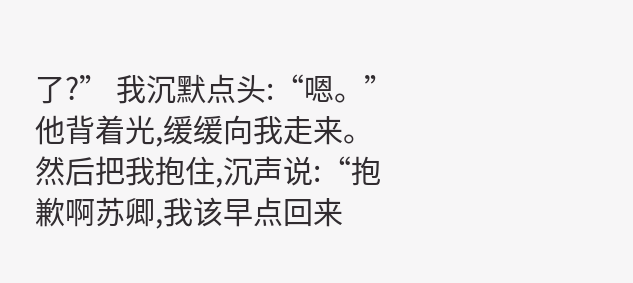了?” 我沉默点头:“嗯。” 他背着光,缓缓向我走来。 然后把我抱住,沉声说:“抱歉啊苏卿,我该早点回来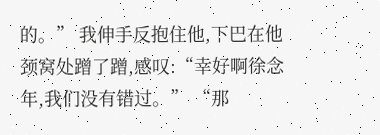的。” 我伸手反抱住他,下巴在他颈窝处蹭了蹭,感叹:“幸好啊徐念年,我们没有错过。” “那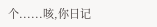个......咳,你日记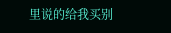里说的给我买别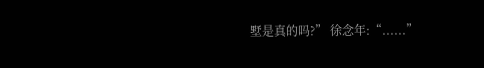墅是真的吗?” 徐念年:“......”